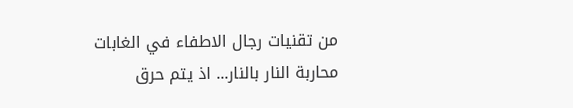من تقنيات رجال الاطفاء في الغابات محاربة النار بالنار... اذ يتم حرق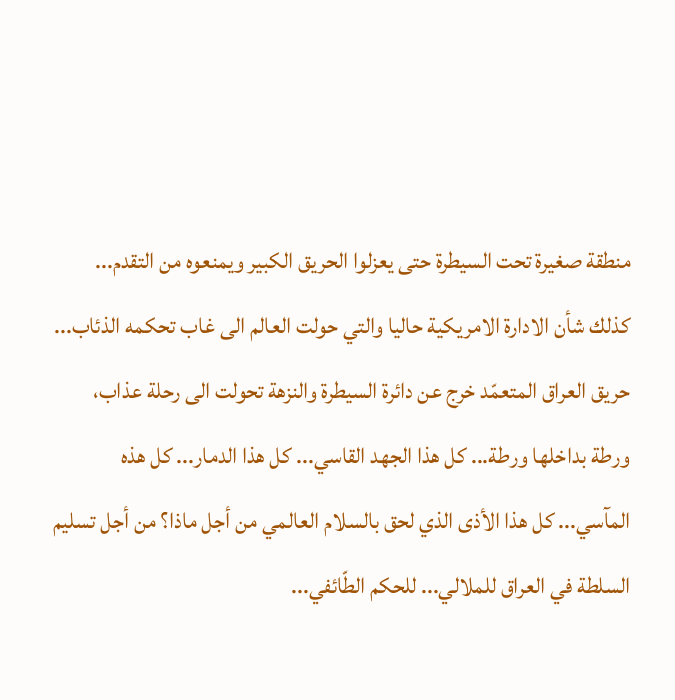منطقة صغيرة تحت السيطرة حتى يعزلوا الحريق الكبير ويمنعوه من التقدم... كذلك شأن الادارة الامريكية حاليا والتي حولت العالم الى غاب تحكمه الذئاب... حريق العراق المتعمّد خرج عن دائرة السيطرة والنزهة تحولت الى رحلة عذاب، ورطة بداخلها ورطة... كل هذا الجهد القاسي... كل هذا الدمار... كل هذه المآسي... كل هذا الأذى الذي لحق بالسلام العالمي من أجل ماذا؟ من أجل تسليم السلطة في العراق للملالي... للحكم الطّائفي...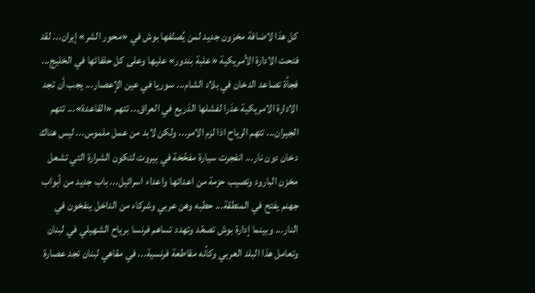كل هذا لاضافة مخزون جديد لمن يُصنّفها بوش في «محور الشر» إيران... لقد فتحت الادارة الأمريكية «علبة بندور» عليها وعلى كل حلفائها في الخليج...
فجأة تصاعد الدخان في بلاد الشام... سوريا في عين الإعصار... يجب أن تجد الادارة الامريكية عذرا لفشلها الذريع في العراق... تتهم «القاعدة»... تتهم الجيران... تتهم الرياح اذا لزم الامر... ولكن لابد من عمل ملموس... ليس هناك دخان دون نار... انفجرت سيارة مفخّخة في بيروت لتكون الشرارة التي تشعل
مخزن البارود وتصيب حزمة من اعدائها واعداء اسرائيل... باب جديد من أبواب جهنم يفتح في المنطقة... حطبه وهن عربي وشركاء من الداخل ينفخون في النار... وبينما إدارة بوش تصعّد وتهدد تساهم فرنسا برياح الشهيلي في لبنان وتعامل هذا البلد العربي وكأنه مقاطعة فرنسية... في مقاهي لبنان تجد عصارة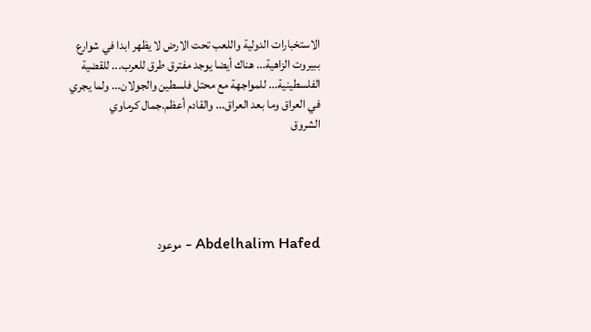الاستخبارات الدولية واللعب تحت الارض لا يظهر ابدا في شوارع ببيروت الزاهية... هناك أيضا يوجد مفترق طرق للعرب... للقضية الفلسطينية... للمواجهة مع محتل فلسطين والجولان... ولما يجري في العراق وما بعد العراق... والقادم أعظم.جمال كرماوي
الشروق





Abdelhalim Hafed - موعود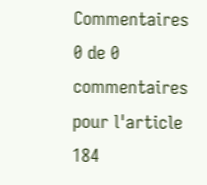Commentaires
0 de 0 commentaires pour l'article 184